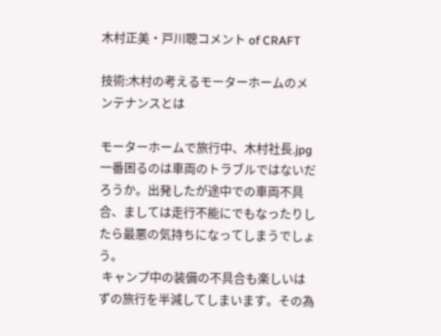木村正美・戸川聰コメント of CRAFT

技術:木村の考えるモーターホームのメンテナンスとは

モーターホームで旅行中、木村社長.jpg一番困るのは車両のトラブルではないだろうか。出発したが途中での車両不具合、ましては走行不能にでもなったりしたら最悪の気持ちになってしまうでしょう。
 キャンプ中の装備の不具合も楽しいはずの旅行を半減してしまいます。その為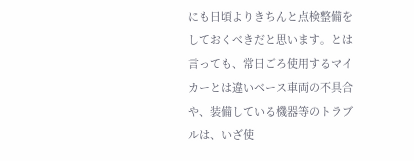にも日頃よりきちんと点検整備をしておくべきだと思います。とは言っても、常日ごろ使用するマイカーとは違いベース車両の不具合や、装備している機器等のトラブルは、いざ使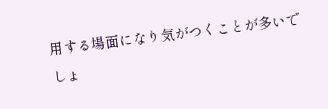用する場面になり気がつくことが多いでしょ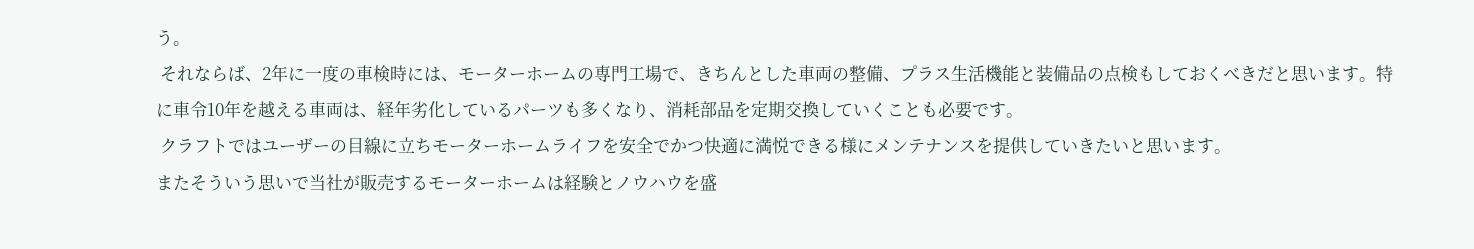う。
 それならば、2年に一度の車検時には、モーターホームの専門工場で、きちんとした車両の整備、プラス生活機能と装備品の点検もしておくべきだと思います。特に車令10年を越える車両は、経年劣化しているパーツも多くなり、消耗部品を定期交換していくことも必要です。
 クラフトではユーザーの目線に立ちモーターホームライフを安全でかつ快適に満悦できる様にメンテナンスを提供していきたいと思います。
またそういう思いで当社が販売するモーターホームは経験とノウハウを盛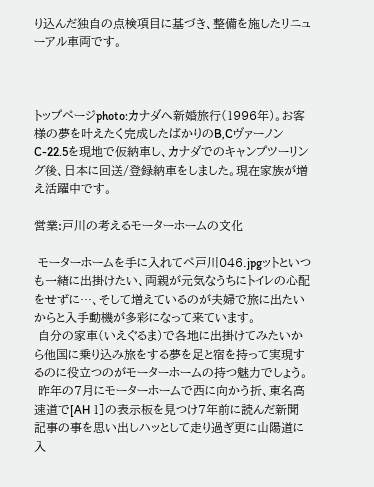り込んだ独自の点検項目に基づき、整備を施したリニューアル車両です。



トップページphoto:カナダへ新婚旅行(1996年)。お客様の夢を叶えたく完成したばかりのB,CヴァーノンC-22.5を現地で仮納車し、カナダでのキャンプツーリング後、日本に回送/登録納車をしました。現在家族が増え活躍中です。

営業:戸川の考えるモーターホームの文化

 モーターホームを手に入れてペ戸川046.jpgットといつも一緒に出掛けたい、両親が元気なうちにトイレの心配をせずに…、そして増えているのが夫婦で旅に出たいからと入手動機が多彩になって来ています。
 自分の家車(いえぐるま)で各地に出掛けてみたいから他国に乗り込み旅をする夢を足と宿を持って実現するのに役立つのがモーターホームの持つ魅力でしょう。
 昨年の7月にモーターホームで西に向かう折、東名高速道で[AH 1]の表示板を見つけ7年前に読んだ新聞記事の事を思い出しハッとして走り過ぎ更に山陽道に入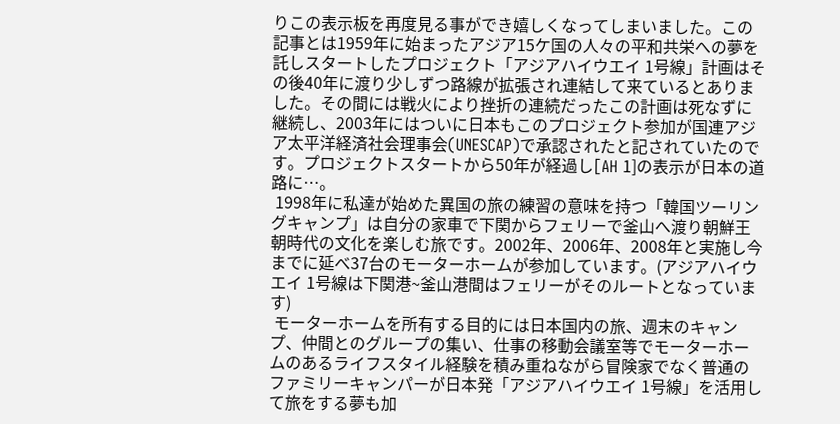りこの表示板を再度見る事ができ嬉しくなってしまいました。この記事とは1959年に始まったアジア15ケ国の人々の平和共栄への夢を託しスタートしたプロジェクト「アジアハイウエイ 1号線」計画はその後40年に渡り少しずつ路線が拡張され連結して来ているとありました。その間には戦火により挫折の連続だったこの計画は死なずに継続し、2003年にはついに日本もこのプロジェクト参加が国連アジア太平洋経済社会理事会(UNESCAP)で承認されたと記されていたのです。プロジェクトスタートから50年が経過し[AH 1]の表示が日本の道路に…。
 1998年に私達が始めた異国の旅の練習の意味を持つ「韓国ツーリングキャンプ」は自分の家車で下関からフェリーで釜山へ渡り朝鮮王朝時代の文化を楽しむ旅です。2002年、2006年、2008年と実施し今までに延べ37台のモーターホームが参加しています。(アジアハイウエイ 1号線は下関港~釜山港間はフェリーがそのルートとなっています)
 モーターホームを所有する目的には日本国内の旅、週末のキャンプ、仲間とのグループの集い、仕事の移動会議室等でモーターホームのあるライフスタイル経験を積み重ねながら冒険家でなく普通のファミリーキャンパーが日本発「アジアハイウエイ 1号線」を活用して旅をする夢も加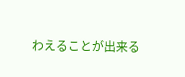わえることが出来る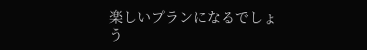楽しいプランになるでしょう